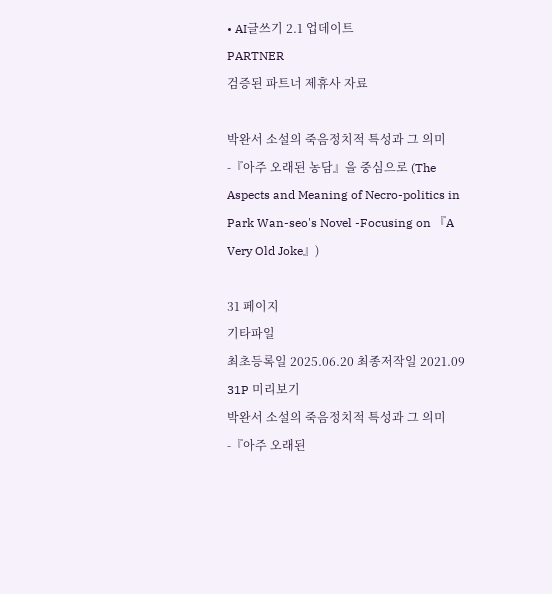• AI글쓰기 2.1 업데이트
PARTNER
검증된 파트너 제휴사 자료

박완서 소설의 죽음정치적 특성과 그 의미 -『아주 오래된 농담』을 중심으로 (The Aspects and Meaning of Necro-politics in Park Wan-seo's Novel -Focusing on 『A Very Old Joke』)

31 페이지
기타파일
최초등록일 2025.06.20 최종저작일 2021.09
31P 미리보기
박완서 소설의 죽음정치적 특성과 그 의미 -『아주 오래된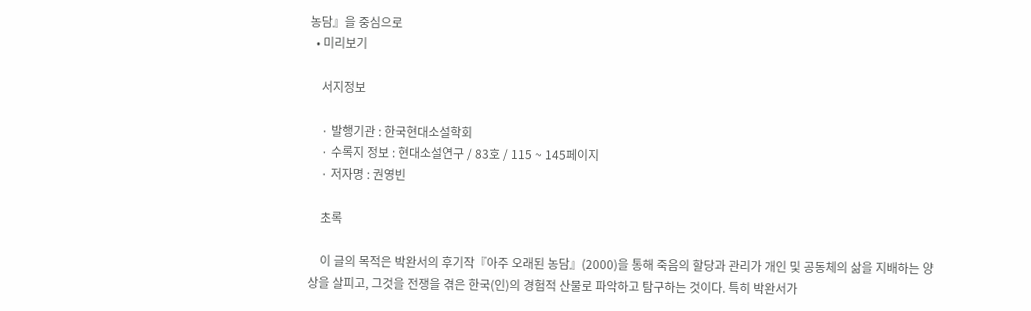농담』을 중심으로
  • 미리보기

    서지정보

    · 발행기관 : 한국현대소설학회
    · 수록지 정보 : 현대소설연구 / 83호 / 115 ~ 145페이지
    · 저자명 : 권영빈

    초록

    이 글의 목적은 박완서의 후기작『아주 오래된 농담』(2000)을 통해 죽음의 할당과 관리가 개인 및 공동체의 삶을 지배하는 양상을 살피고, 그것을 전쟁을 겪은 한국(인)의 경험적 산물로 파악하고 탐구하는 것이다. 특히 박완서가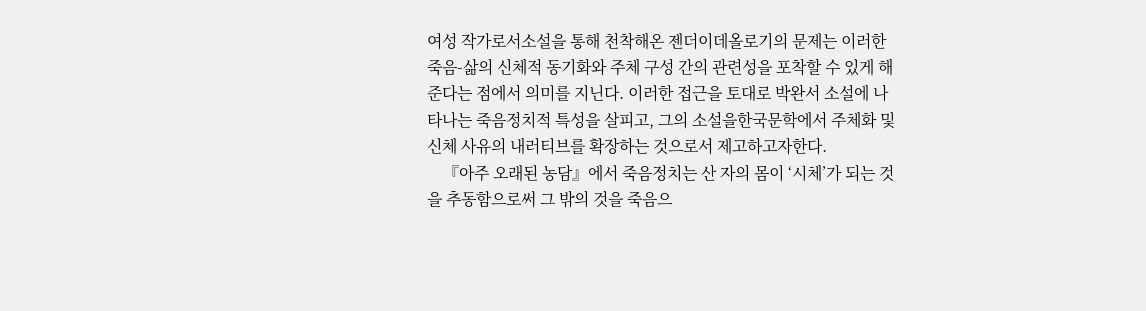여성 작가로서소설을 통해 천착해온 젠더이데올로기의 문제는 이러한 죽음-삶의 신체적 동기화와 주체 구성 간의 관련성을 포착할 수 있게 해준다는 점에서 의미를 지닌다. 이러한 접근을 토대로 박완서 소설에 나타나는 죽음정치적 특성을 살피고, 그의 소설을한국문학에서 주체화 및 신체 사유의 내러티브를 확장하는 것으로서 제고하고자한다.
    『아주 오래된 농담』에서 죽음정치는 산 자의 몸이 ‘시체’가 되는 것을 추동함으로써 그 밖의 것을 죽음으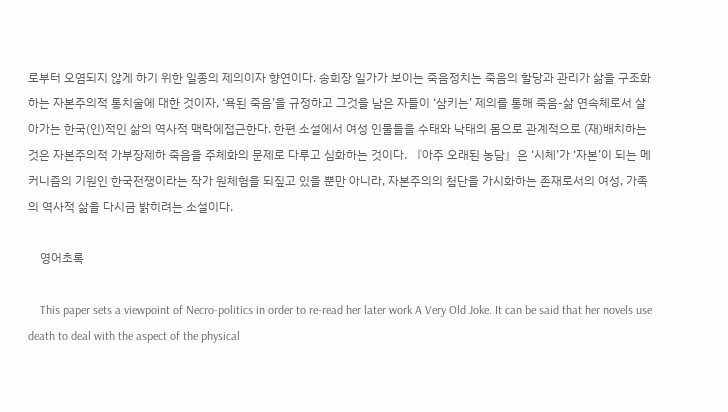로부터 오염되지 않게 하기 위한 일종의 제의이자 향연이다. 송회장 일가가 보이는 죽음정치는 죽음의 할당과 관리가 삶을 구조화하는 자본주의적 통치술에 대한 것이자, ‘욕된 죽음’을 규정하고 그것을 남은 자들이 ‘삼키는’ 제의를 통해 죽음-삶 연속체로서 살아가는 한국(인)적인 삶의 역사적 맥락에접근한다. 한편 소설에서 여성 인물들을 수태와 낙태의 몸으로 관계적으로 (재)배치하는 것은 자본주의적 가부장제하 죽음을 주체화의 문제로 다루고 심화하는 것이다. 『아주 오래된 농담』은 ‘시체’가 ‘자본’이 되는 메커니즘의 기원인 한국전쟁이라는 작가 원체험을 되짚고 있을 뿐만 아니라, 자본주의의 첨단을 가시화하는 존재로서의 여성, 가족의 역사적 삶을 다시금 밝히려는 소설이다.

    영어초록

    This paper sets a viewpoint of Necro-politics in order to re-read her later work A Very Old Joke. It can be said that her novels use death to deal with the aspect of the physical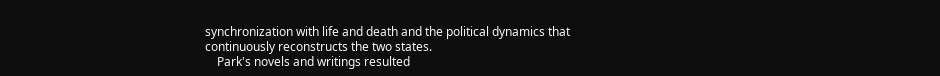synchronization with life and death and the political dynamics that continuously reconstructs the two states.
    Park's novels and writings resulted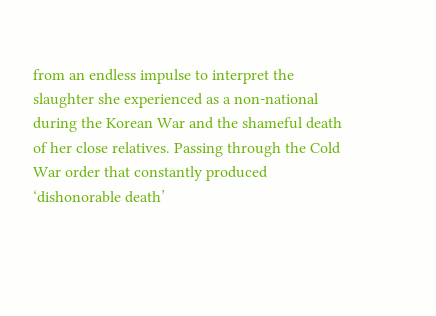from an endless impulse to interpret the slaughter she experienced as a non-national during the Korean War and the shameful death of her close relatives. Passing through the Cold War order that constantly produced ‘dishonorable death’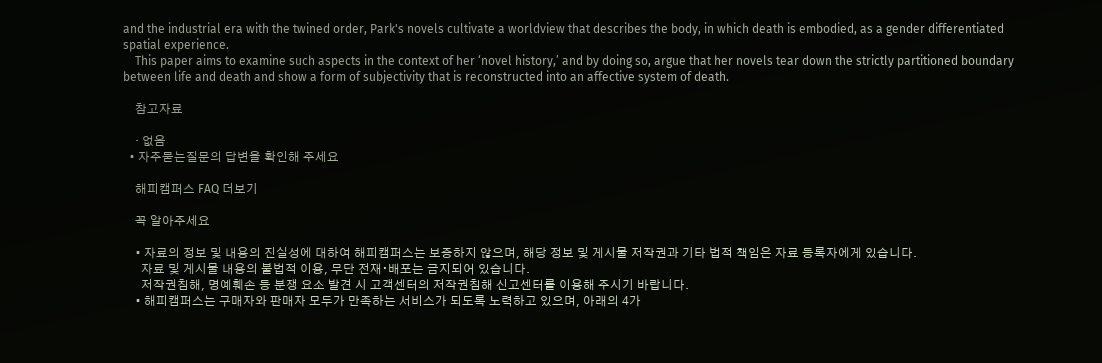and the industrial era with the twined order, Park's novels cultivate a worldview that describes the body, in which death is embodied, as a gender differentiated spatial experience.
    This paper aims to examine such aspects in the context of her ‘novel history,’ and by doing so, argue that her novels tear down the strictly partitioned boundary between life and death and show a form of subjectivity that is reconstructed into an affective system of death.

    참고자료

    · 없음
  • 자주묻는질문의 답변을 확인해 주세요

    해피캠퍼스 FAQ 더보기

    꼭 알아주세요

    • 자료의 정보 및 내용의 진실성에 대하여 해피캠퍼스는 보증하지 않으며, 해당 정보 및 게시물 저작권과 기타 법적 책임은 자료 등록자에게 있습니다.
      자료 및 게시물 내용의 불법적 이용, 무단 전재∙배포는 금지되어 있습니다.
      저작권침해, 명예훼손 등 분쟁 요소 발견 시 고객센터의 저작권침해 신고센터를 이용해 주시기 바랍니다.
    • 해피캠퍼스는 구매자와 판매자 모두가 만족하는 서비스가 되도록 노력하고 있으며, 아래의 4가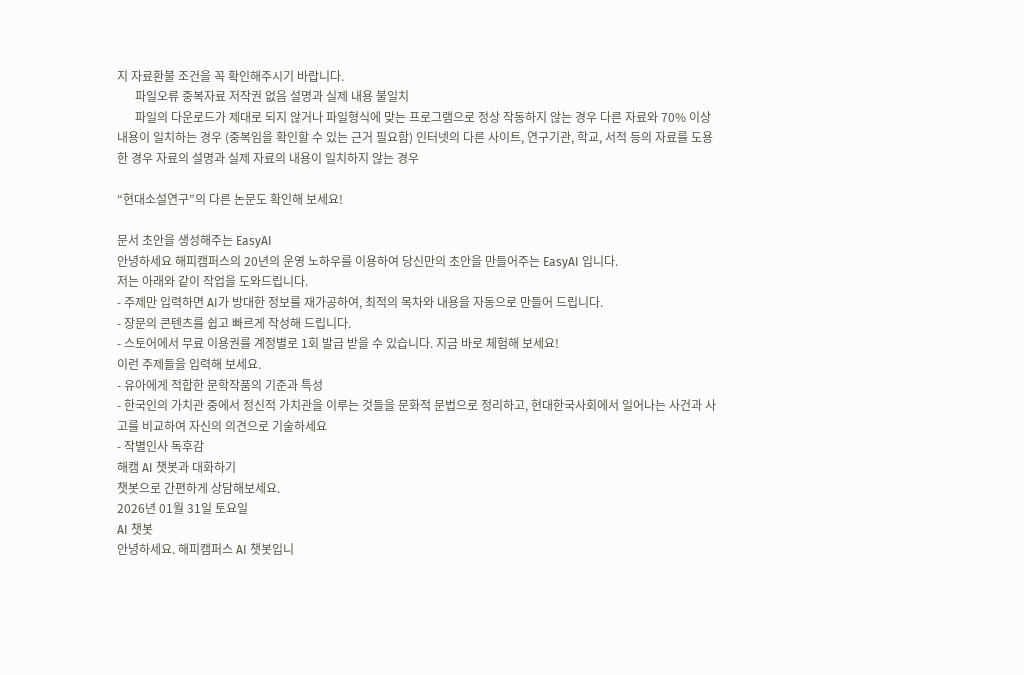지 자료환불 조건을 꼭 확인해주시기 바랍니다.
      파일오류 중복자료 저작권 없음 설명과 실제 내용 불일치
      파일의 다운로드가 제대로 되지 않거나 파일형식에 맞는 프로그램으로 정상 작동하지 않는 경우 다른 자료와 70% 이상 내용이 일치하는 경우 (중복임을 확인할 수 있는 근거 필요함) 인터넷의 다른 사이트, 연구기관, 학교, 서적 등의 자료를 도용한 경우 자료의 설명과 실제 자료의 내용이 일치하지 않는 경우

“현대소설연구”의 다른 논문도 확인해 보세요!

문서 초안을 생성해주는 EasyAI
안녕하세요 해피캠퍼스의 20년의 운영 노하우를 이용하여 당신만의 초안을 만들어주는 EasyAI 입니다.
저는 아래와 같이 작업을 도와드립니다.
- 주제만 입력하면 AI가 방대한 정보를 재가공하여, 최적의 목차와 내용을 자동으로 만들어 드립니다.
- 장문의 콘텐츠를 쉽고 빠르게 작성해 드립니다.
- 스토어에서 무료 이용권를 계정별로 1회 발급 받을 수 있습니다. 지금 바로 체험해 보세요!
이런 주제들을 입력해 보세요.
- 유아에게 적합한 문학작품의 기준과 특성
- 한국인의 가치관 중에서 정신적 가치관을 이루는 것들을 문화적 문법으로 정리하고, 현대한국사회에서 일어나는 사건과 사고를 비교하여 자신의 의견으로 기술하세요
- 작별인사 독후감
해캠 AI 챗봇과 대화하기
챗봇으로 간편하게 상담해보세요.
2026년 01월 31일 토요일
AI 챗봇
안녕하세요. 해피캠퍼스 AI 챗봇입니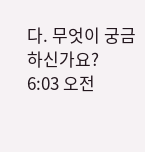다. 무엇이 궁금하신가요?
6:03 오전